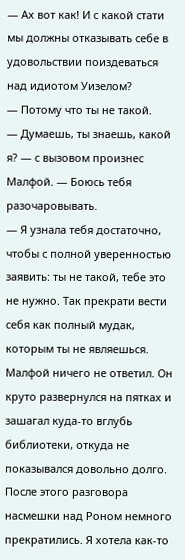— Ах вот как! И с какой стати мы должны отказывать себе в удовольствии поиздеваться над идиотом Уизелом?
— Потому что ты не такой.
— Думаешь, ты знаешь, какой я? — с вызовом произнес Малфой. — Боюсь тебя разочаровывать.
— Я узнала тебя достаточно, чтобы с полной уверенностью заявить: ты не такой, тебе это не нужно. Так прекрати вести себя как полный мудак, которым ты не являешься.
Малфой ничего не ответил. Он круто развернулся на пятках и зашагал куда-то вглубь библиотеки, откуда не показывался довольно долго.
После этого разговора насмешки над Роном немного прекратились. Я хотела как-то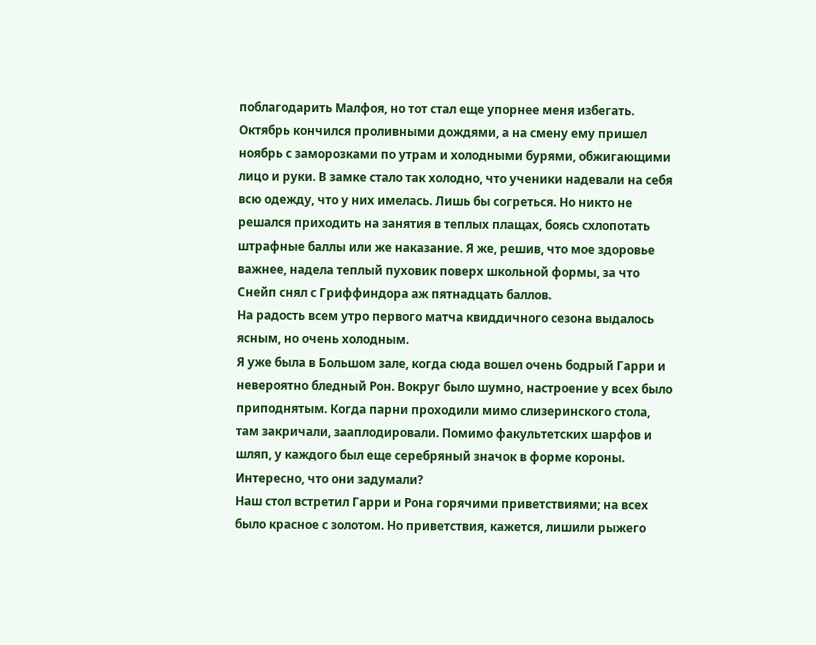поблагодарить Малфоя, но тот стал еще упорнее меня избегать.
Октябрь кончился проливными дождями, а на смену ему пришел ноябрь с заморозками по утрам и холодными бурями, обжигающими лицо и руки. В замке стало так холодно, что ученики надевали на себя всю одежду, что у них имелась. Лишь бы согреться. Но никто не решался приходить на занятия в теплых плащах, боясь схлопотать штрафные баллы или же наказание. Я же, решив, что мое здоровье важнее, надела теплый пуховик поверх школьной формы, за что Снейп снял с Гриффиндора аж пятнадцать баллов.
На радость всем утро первого матча квиддичного сезона выдалось ясным, но очень холодным.
Я уже была в Большом зале, когда сюда вошел очень бодрый Гарри и невероятно бледный Рон. Вокруг было шумно, настроение у всех было приподнятым. Когда парни проходили мимо слизеринского стола, там закричали, зааплодировали. Помимо факультетских шарфов и шляп, у каждого был еще серебряный значок в форме короны. Интересно, что они задумали?
Наш стол встретил Гарри и Рона горячими приветствиями; на всех было красное с золотом. Но приветствия, кажется, лишили рыжего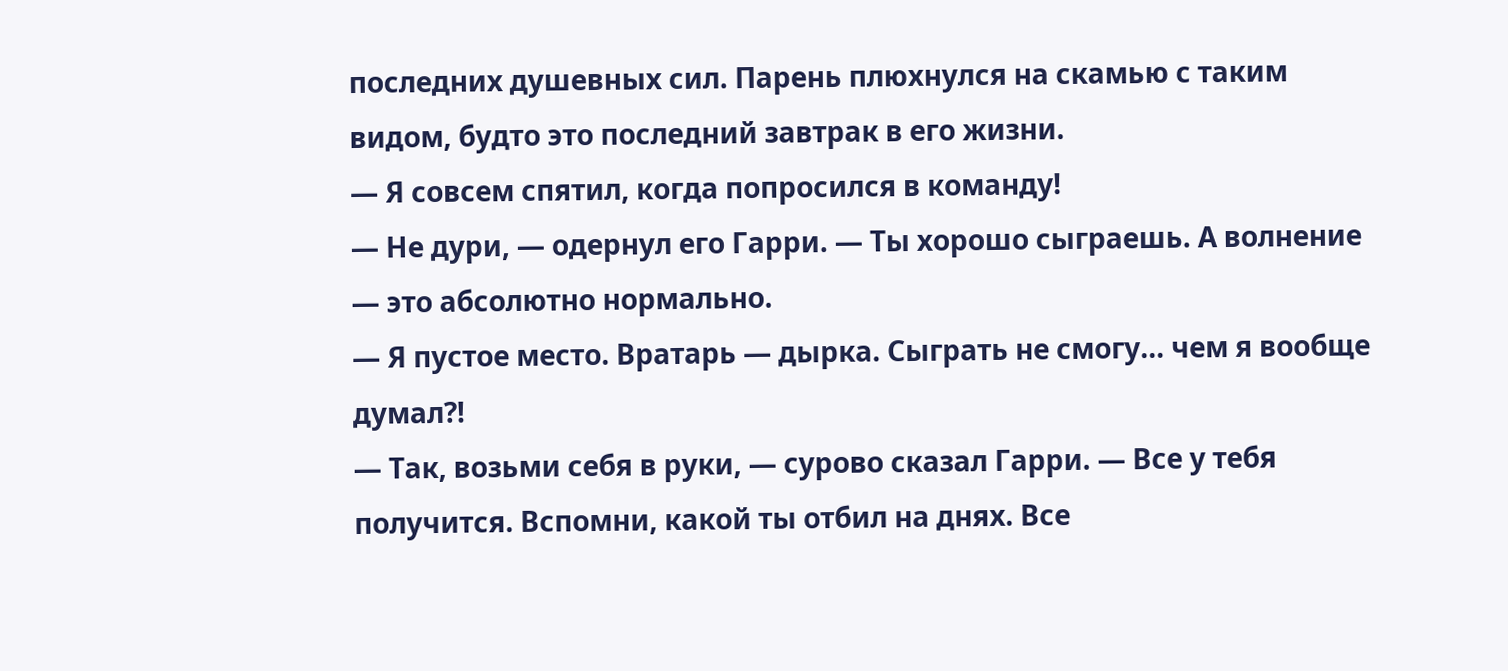последних душевных сил. Парень плюхнулся на скамью с таким видом, будто это последний завтрак в его жизни.
— Я совсем спятил, когда попросился в команду!
— Не дури, — одернул его Гарри. — Ты хорошо сыграешь. А волнение — это абсолютно нормально.
— Я пустое место. Вратарь — дырка. Сыграть не смогу… чем я вообще думал?!
— Так, возьми себя в руки, — сурово сказал Гарри. — Все у тебя получится. Вспомни, какой ты отбил на днях. Все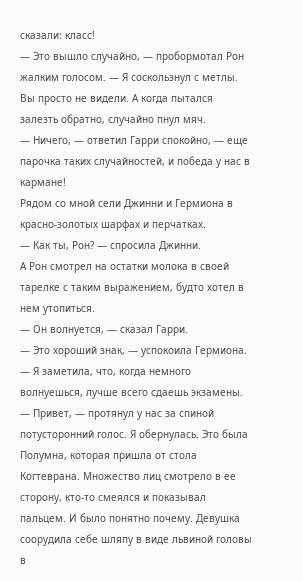сказали: класс!
— Это вышло случайно, — пробормотал Рон жалким голосом. — Я соскользнул с метлы. Вы просто не видели. А когда пытался залезть обратно, случайно пнул мяч.
— Ничего, — ответил Гарри спокойно, — еще парочка таких случайностей, и победа у нас в кармане!
Рядом со мной сели Джинни и Гермиона в красно-золотых шарфах и перчатках.
— Как ты, Рон? — спросила Джинни.
А Рон смотрел на остатки молока в своей тарелке с таким выражением, будто хотел в нем утопиться.
— Он волнуется, — сказал Гарри.
— Это хороший знак, — успокоила Гермиона. — Я заметила, что, когда немного волнуешься, лучше всего сдаешь экзамены.
— Привет, — протянул у нас за спиной потусторонний голос. Я обернулась. Это была Полумна, которая пришла от стола Когтеврана. Множество лиц смотрело в ее сторону, кто-то смеялся и показывал пальцем. И было понятно почему. Девушка соорудила себе шляпу в виде львиной головы в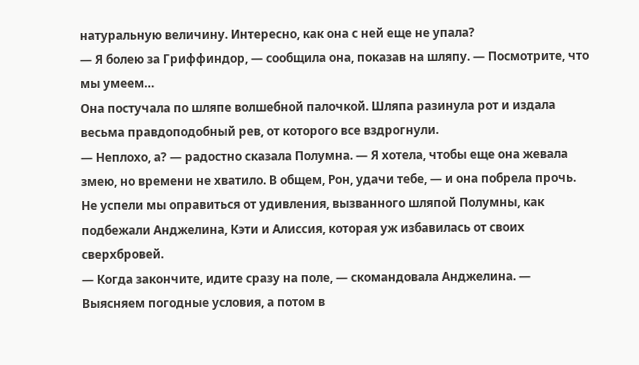натуральную величину. Интересно, как она с ней еще не упала?
— Я болею за Гриффиндор, — сообщила она, показав на шляпу. — Посмотрите, что мы умеем…
Она постучала по шляпе волшебной палочкой. Шляпа разинула рот и издала весьма правдоподобный рев, от которого все вздрогнули.
— Неплохо, а? — радостно сказала Полумна. — Я хотела, чтобы еще она жевала змею, но времени не хватило. В общем, Рон, удачи тебе, — и она побрела прочь.
Не успели мы оправиться от удивления, вызванного шляпой Полумны, как подбежали Анджелина, Кэти и Алиссия, которая уж избавилась от своих сверхбровей.
— Когда закончите, идите сразу на поле, — скомандовала Анджелина. — Выясняем погодные условия, а потом в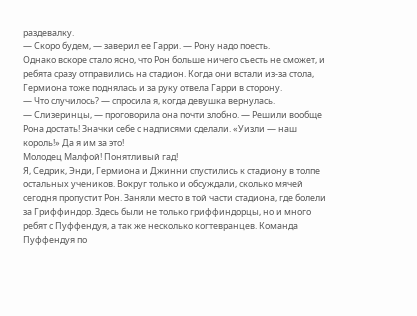раздевалку.
— Скоро будем, — заверил ее Гарри. — Рону надо поесть.
Однако вскоре стало ясно, что Рон больше ничего съесть не сможет, и ребята сразу отправились на стадион. Когда они встали из-за стола, Гермиона тоже поднялась и за руку отвела Гарри в сторону.
— Что случилось? — спросила я, когда девушка вернулась.
— Слизеринцы, — проговорила она почти злобно. — Решили вообще Рона достать! Значки себе с надписями сделали. «Уизли — наш король!» Да я им за это!
Молодец Малфой! Понятливый гад!
Я, Седрик, Энди, Гермиона и Джинни спустились к стадиону в толпе остальных учеников. Вокруг только и обсуждали, сколько мячей сегодня пропустит Рон. Заняли место в той части стадиона, где болели за Гриффиндор. Здесь были не только гриффиндорцы, но и много ребят с Пуффендуя, а так же несколько когтевранцев. Команда Пуффендуя по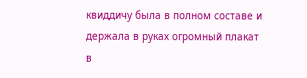квиддичу была в полном составе и держала в руках огромный плакат в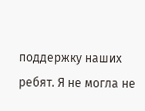поддержку наших ребят. Я не могла не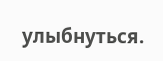улыбнуться.